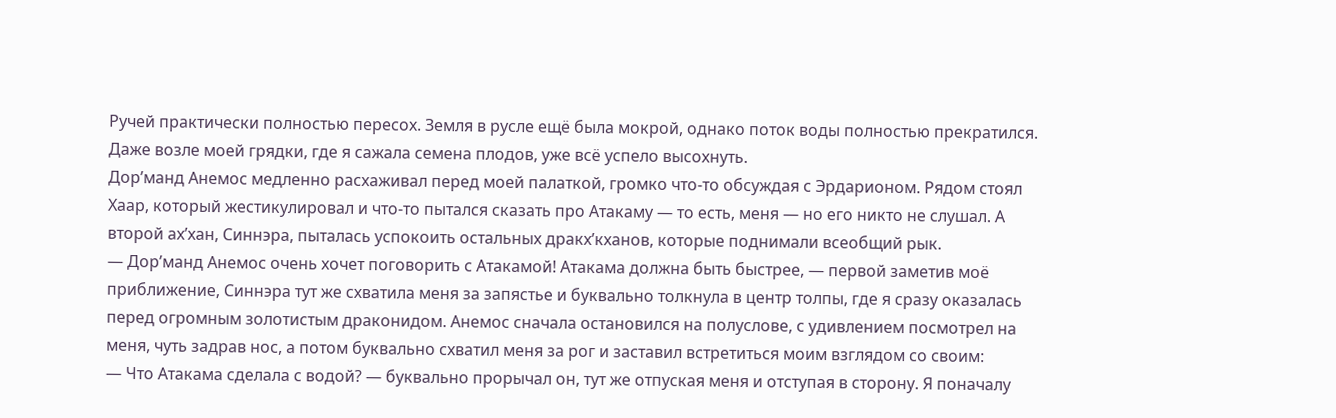Ручей практически полностью пересох. Земля в русле ещё была мокрой, однако поток воды полностью прекратился. Даже возле моей грядки, где я сажала семена плодов, уже всё успело высохнуть.
Дор’манд Анемос медленно расхаживал перед моей палаткой, громко что-то обсуждая с Эрдарионом. Рядом стоял Хаар, который жестикулировал и что-то пытался сказать про Атакаму — то есть, меня — но его никто не слушал. А второй ах’хан, Синнэра, пыталась успокоить остальных дракх’кханов, которые поднимали всеобщий рык.
— Дор’манд Анемос очень хочет поговорить с Атакамой! Атакама должна быть быстрее, — первой заметив моё приближение, Синнэра тут же схватила меня за запястье и буквально толкнула в центр толпы, где я сразу оказалась перед огромным золотистым драконидом. Анемос сначала остановился на полуслове, с удивлением посмотрел на меня, чуть задрав нос, а потом буквально схватил меня за рог и заставил встретиться моим взглядом со своим:
— Что Атакама сделала с водой? — буквально прорычал он, тут же отпуская меня и отступая в сторону. Я поначалу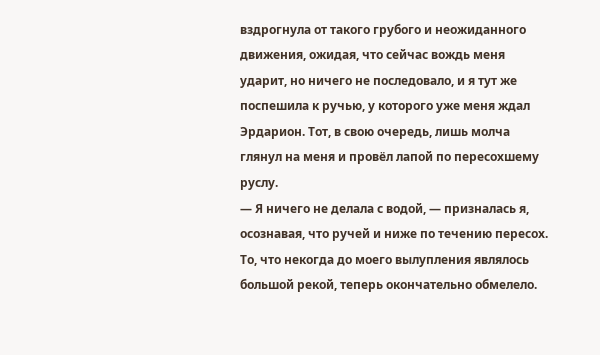вздрогнула от такого грубого и неожиданного движения, ожидая, что сейчас вождь меня ударит, но ничего не последовало, и я тут же поспешила к ручью, у которого уже меня ждал Эрдарион. Тот, в свою очередь, лишь молча глянул на меня и провёл лапой по пересохшему руслу.
— Я ничего не делала с водой, — призналась я, осознавая, что ручей и ниже по течению пересох. То, что некогда до моего вылупления являлось большой рекой, теперь окончательно обмелело.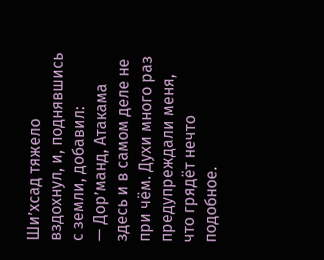Ши’хсад тяжело вздохнул, и, поднявшись с земли, добавил:
— Дор’манд, Атакама здесь и в самом деле не при чём. Духи много раз предупреждали меня, что грядёт нечто подобное.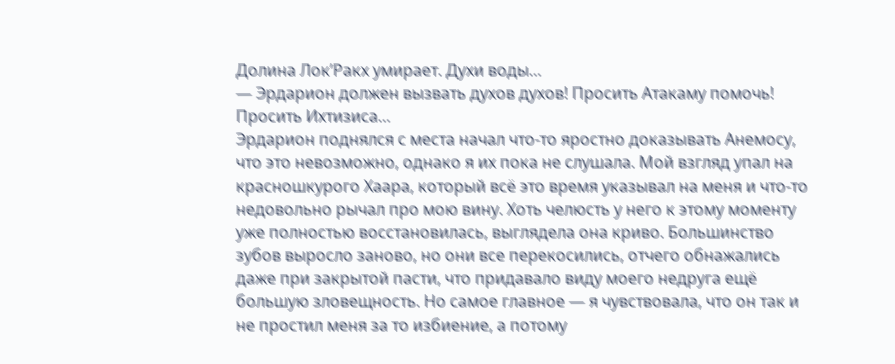Долина Лок’Ракх умирает. Духи воды…
— Эрдарион должен вызвать духов духов! Просить Атакаму помочь! Просить Ихтизиса…
Эрдарион поднялся с места начал что-то яростно доказывать Анемосу, что это невозможно, однако я их пока не слушала. Мой взгляд упал на красношкурого Хаара, который всё это время указывал на меня и что-то недовольно рычал про мою вину. Хоть челюсть у него к этому моменту уже полностью восстановилась, выглядела она криво. Большинство зубов выросло заново, но они все перекосились, отчего обнажались даже при закрытой пасти, что придавало виду моего недруга ещё большую зловещность. Но самое главное — я чувствовала, что он так и не простил меня за то избиение, а потому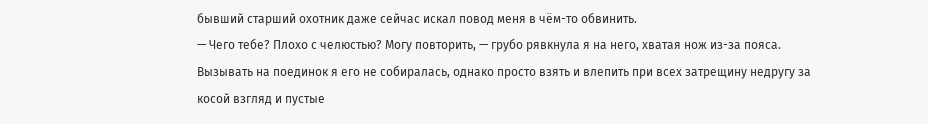бывший старший охотник даже сейчас искал повод меня в чём-то обвинить.
— Чего тебе? Плохо с челюстью? Могу повторить, — грубо рявкнула я на него, хватая нож из-за пояса. Вызывать на поединок я его не собиралась, однако просто взять и влепить при всех затрещину недругу за косой взгляд и пустые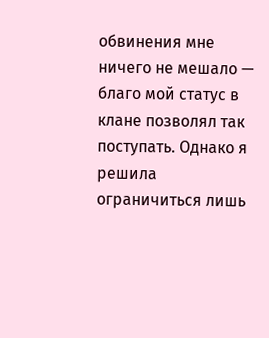обвинения мне ничего не мешало — благо мой статус в клане позволял так поступать. Однако я решила ограничиться лишь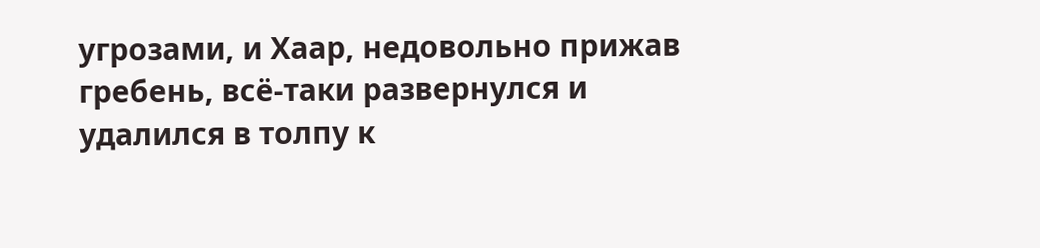угрозами, и Хаар, недовольно прижав гребень, всё-таки развернулся и удалился в толпу к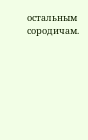остальным сородичам.